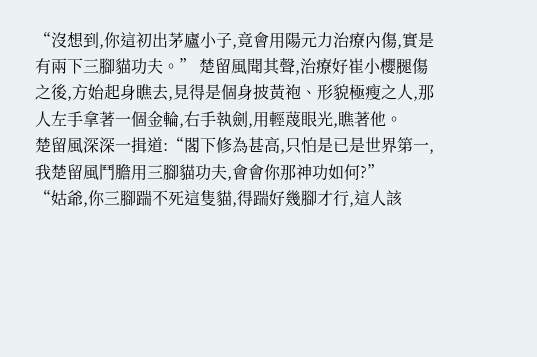“沒想到,你這初出茅廬小子,竟會用陽元力治療內傷,實是有兩下三腳貓功夫。” 楚留風聞其聲,治療好崔小櫻腿傷之後,方始起身瞧去,見得是個身披黃袍、形貌極瘦之人,那人左手拿著一個金輪,右手執劍,用輕蔑眼光,瞧著他。
楚留風深深一揖道:“閣下修為甚高,只怕是已是世界第一,我楚留風鬥膽用三腳貓功夫,會會你那神功如何?”
“姑爺,你三腳踹不死這隻貓,得踹好幾腳才行,這人該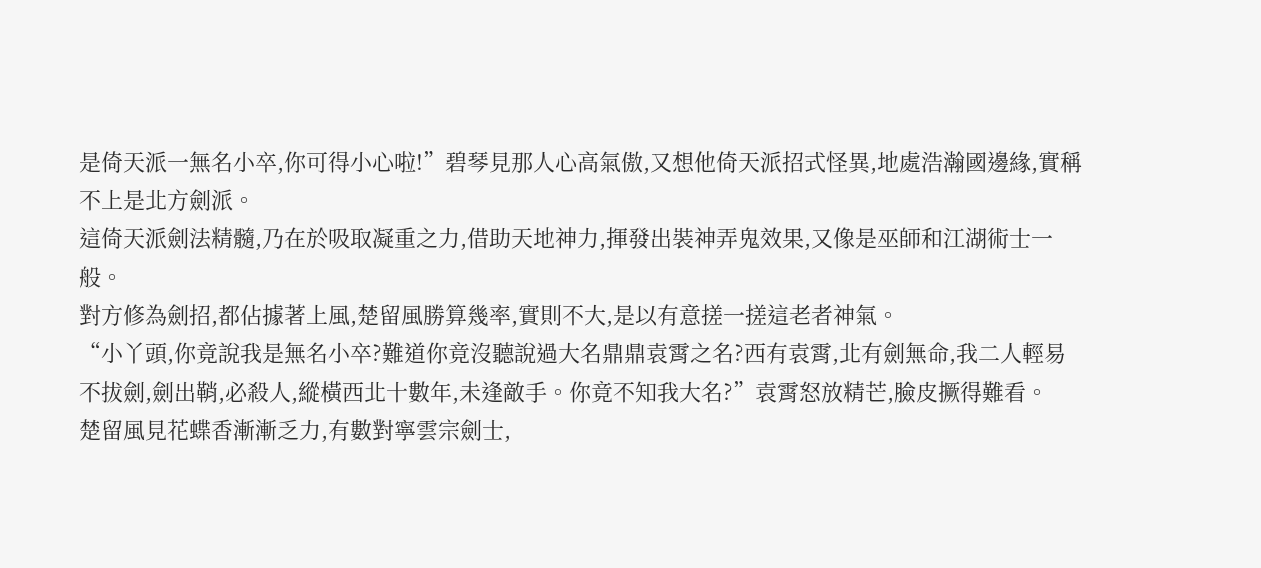是倚天派一無名小卒,你可得小心啦!”碧琴見那人心高氣傲,又想他倚天派招式怪異,地處浩瀚國邊緣,實稱不上是北方劍派。
這倚天派劍法精髓,乃在於吸取凝重之力,借助天地神力,揮發出裝神弄鬼效果,又像是巫師和江湖術士一般。
對方修為劍招,都佔據著上風,楚留風勝算幾率,實則不大,是以有意搓一搓這老者神氣。
“小丫頭,你竟說我是無名小卒?難道你竟沒聽說過大名鼎鼎袁霄之名?西有袁霄,北有劍無命,我二人輕易不拔劍,劍出鞘,必殺人,縱橫西北十數年,未逢敵手。你竟不知我大名?”袁霄怒放精芒,臉皮撅得難看。
楚留風見花蝶香漸漸乏力,有數對寧雲宗劍士,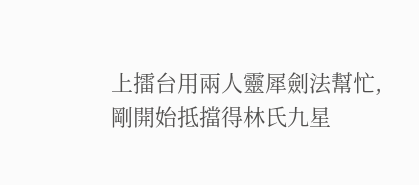上擂台用兩人靈犀劍法幫忙,剛開始抵擋得林氏九星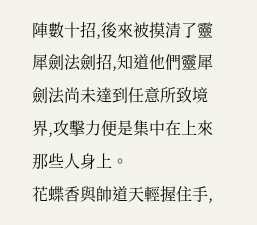陣數十招,後來被摸清了靈犀劍法劍招,知道他們靈犀劍法尚未達到任意所致境界,攻擊力便是集中在上來那些人身上。
花蝶香與帥道天輕握住手,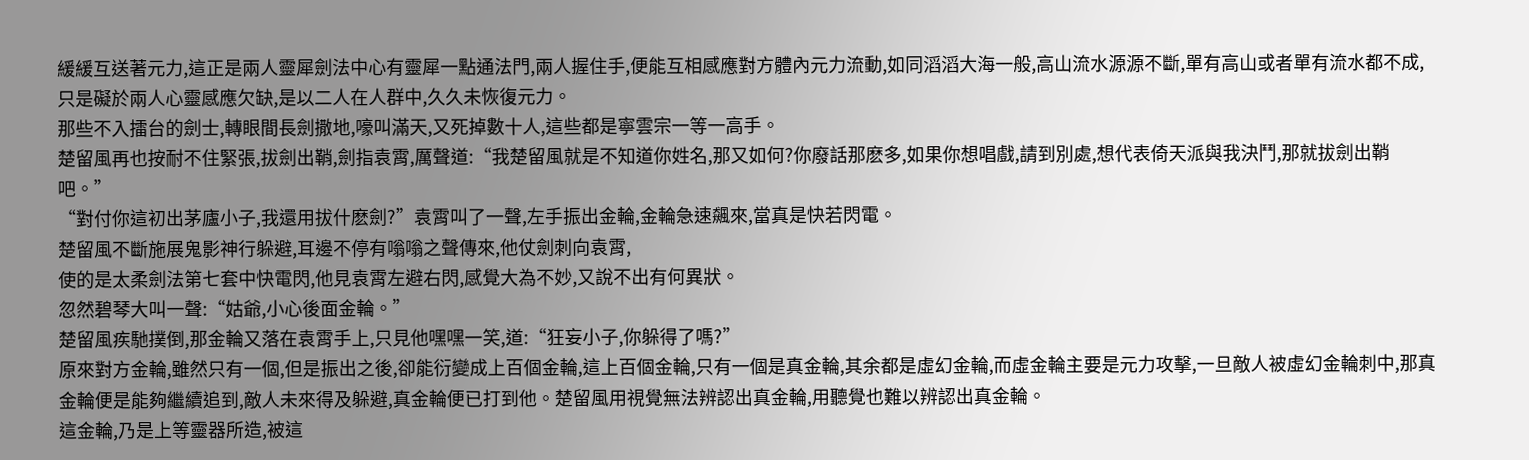緩緩互送著元力,這正是兩人靈犀劍法中心有靈犀一點通法門,兩人握住手,便能互相感應對方體內元力流動,如同滔滔大海一般,高山流水源源不斷,單有高山或者單有流水都不成,只是礙於兩人心靈感應欠缺,是以二人在人群中,久久未恢復元力。
那些不入擂台的劍士,轉眼間長劍撒地,嚎叫滿天,又死掉數十人,這些都是寧雲宗一等一高手。
楚留風再也按耐不住緊張,拔劍出鞘,劍指袁霄,厲聲道:“我楚留風就是不知道你姓名,那又如何?你廢話那麽多,如果你想唱戲,請到別處,想代表倚天派與我決鬥,那就拔劍出鞘吧。”
“對付你這初出茅廬小子,我還用拔什麽劍?”袁霄叫了一聲,左手振出金輪,金輪急速飆來,當真是快若閃電。
楚留風不斷施展鬼影神行躲避,耳邊不停有嗡嗡之聲傳來,他仗劍刺向袁霄,
使的是太柔劍法第七套中快電閃,他見袁霄左避右閃,感覺大為不妙,又說不出有何異狀。
忽然碧琴大叫一聲:“姑爺,小心後面金輪。”
楚留風疾馳撲倒,那金輪又落在袁霄手上,只見他嘿嘿一笑,道:“狂妄小子,你躲得了嗎?”
原來對方金輪,雖然只有一個,但是振出之後,卻能衍變成上百個金輪,這上百個金輪,只有一個是真金輪,其余都是虛幻金輪,而虛金輪主要是元力攻擊,一旦敵人被虛幻金輪刺中,那真金輪便是能夠繼續追到,敵人未來得及躲避,真金輪便已打到他。楚留風用視覺無法辨認出真金輪,用聽覺也難以辨認出真金輪。
這金輪,乃是上等靈器所造,被這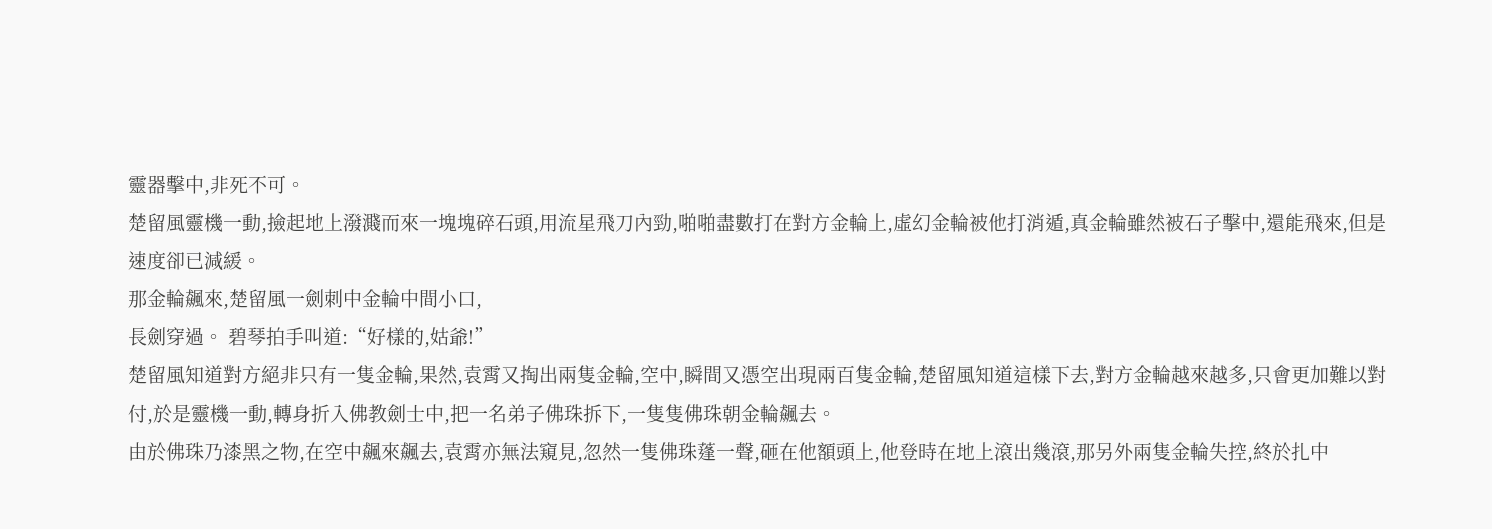靈器擊中,非死不可。
楚留風靈機一動,撿起地上潑濺而來一塊塊碎石頭,用流星飛刀內勁,啪啪盡數打在對方金輪上,虛幻金輪被他打消遁,真金輪雖然被石子擊中,還能飛來,但是速度卻已減緩。
那金輪飆來,楚留風一劍刺中金輪中間小口,
長劍穿過。 碧琴拍手叫道:“好樣的,姑爺!”
楚留風知道對方絕非只有一隻金輪,果然,袁霄又掏出兩隻金輪,空中,瞬間又憑空出現兩百隻金輪,楚留風知道這樣下去,對方金輪越來越多,只會更加難以對付,於是靈機一動,轉身折入佛教劍士中,把一名弟子佛珠拆下,一隻隻佛珠朝金輪飆去。
由於佛珠乃漆黑之物,在空中飆來飆去,袁霄亦無法窺見,忽然一隻佛珠蓬一聲,砸在他額頭上,他登時在地上滾出幾滾,那另外兩隻金輪失控,終於扎中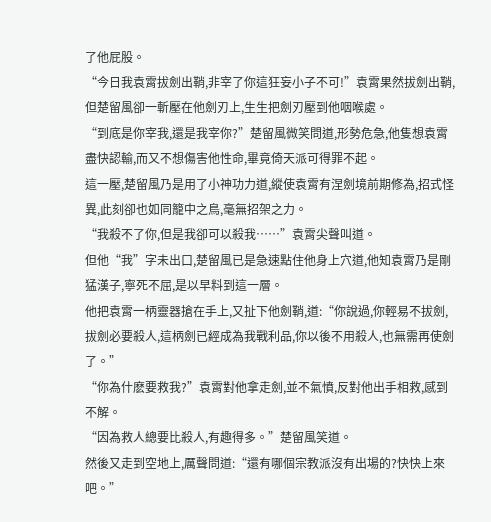了他屁股。
“今日我袁霄拔劍出鞘,非宰了你這狂妄小子不可!”袁霄果然拔劍出鞘,但楚留風卻一斬壓在他劍刃上,生生把劍刃壓到他咽喉處。
“到底是你宰我,還是我宰你?”楚留風微笑問道,形勢危急,他隻想袁霄盡快認輸,而又不想傷害他性命,畢竟倚天派可得罪不起。
這一壓,楚留風乃是用了小神功力道,縱使袁霄有涅劍境前期修為,招式怪異,此刻卻也如同籠中之鳥,毫無招架之力。
“我殺不了你,但是我卻可以殺我……”袁霄尖聲叫道。
但他“我”字未出口,楚留風已是急速點住他身上穴道,他知袁霄乃是剛猛漢子,寧死不屈,是以早料到這一層。
他把袁霄一柄靈器搶在手上,又扯下他劍鞘,道:“你說過,你輕易不拔劍,拔劍必要殺人,這柄劍已經成為我戰利品,你以後不用殺人,也無需再使劍了。”
“你為什麽要救我?”袁霄對他拿走劍,並不氣憤,反對他出手相救,感到不解。
“因為救人總要比殺人,有趣得多。”楚留風笑道。
然後又走到空地上,厲聲問道:“還有哪個宗教派沒有出場的?快快上來吧。”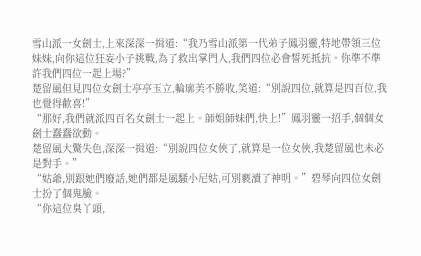雪山派一女劍士,上來深深一揖道:“我乃雪山派第一代弟子鳳羽靈,特地帶領三位妹妹,向你這位狂妄小子挑戰,為了救出掌門人,我們四位必會誓死抵抗。你準不準許我們四位一起上場?”
楚留風但見四位女劍士亭亭玉立,輪廓美不勝收,笑道:“別說四位,就算是四百位,我也覺得歡喜!”
“那好,我們就派四百名女劍士一起上。師姐師妹們,快上!”鳳羽靈一招手,個個女劍士蠢蠢欲動。
楚留風大驚失色,深深一揖道:“別說四位女俠了,就算是一位女俠,我楚留風也未必是對手。”
“姑爺,別跟她們廢話,她們都是風騷小尼姑,可別褻瀆了神明。”碧琴向四位女劍士扮了個鬼臉。
“你這位臭丫頭,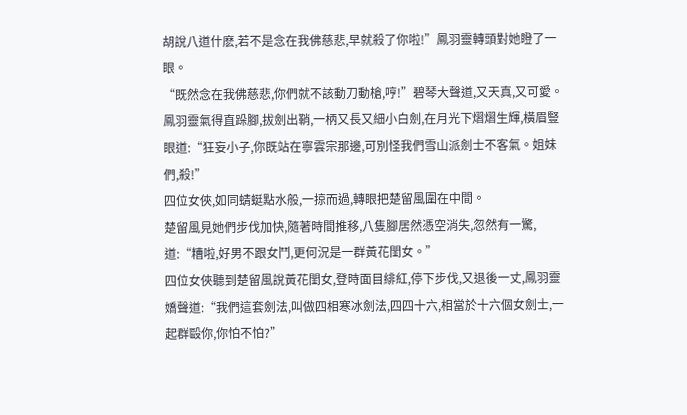胡說八道什麽,若不是念在我佛慈悲,早就殺了你啦!”鳳羽靈轉頭對她瞪了一眼。
“既然念在我佛慈悲,你們就不該動刀動槍,哼!”碧琴大聲道,又天真,又可愛。
鳳羽靈氣得直跺腳,拔劍出鞘,一柄又長又細小白劍,在月光下熠熠生輝,橫眉豎眼道:“狂妄小子,你既站在寧雲宗那邊,可別怪我們雪山派劍士不客氣。姐妹們,殺!”
四位女俠,如同蜻蜓點水般,一掠而過,轉眼把楚留風圍在中間。
楚留風見她們步伐加快,隨著時間推移,八隻腳居然憑空消失,忽然有一驚,道:“糟啦,好男不跟女鬥,更何況是一群黃花閨女。”
四位女俠聽到楚留風說黃花閨女,登時面目緋紅,停下步伐,又退後一丈,鳳羽靈嬌聲道:“我們這套劍法,叫做四相寒冰劍法,四四十六,相當於十六個女劍士,一起群毆你,你怕不怕?”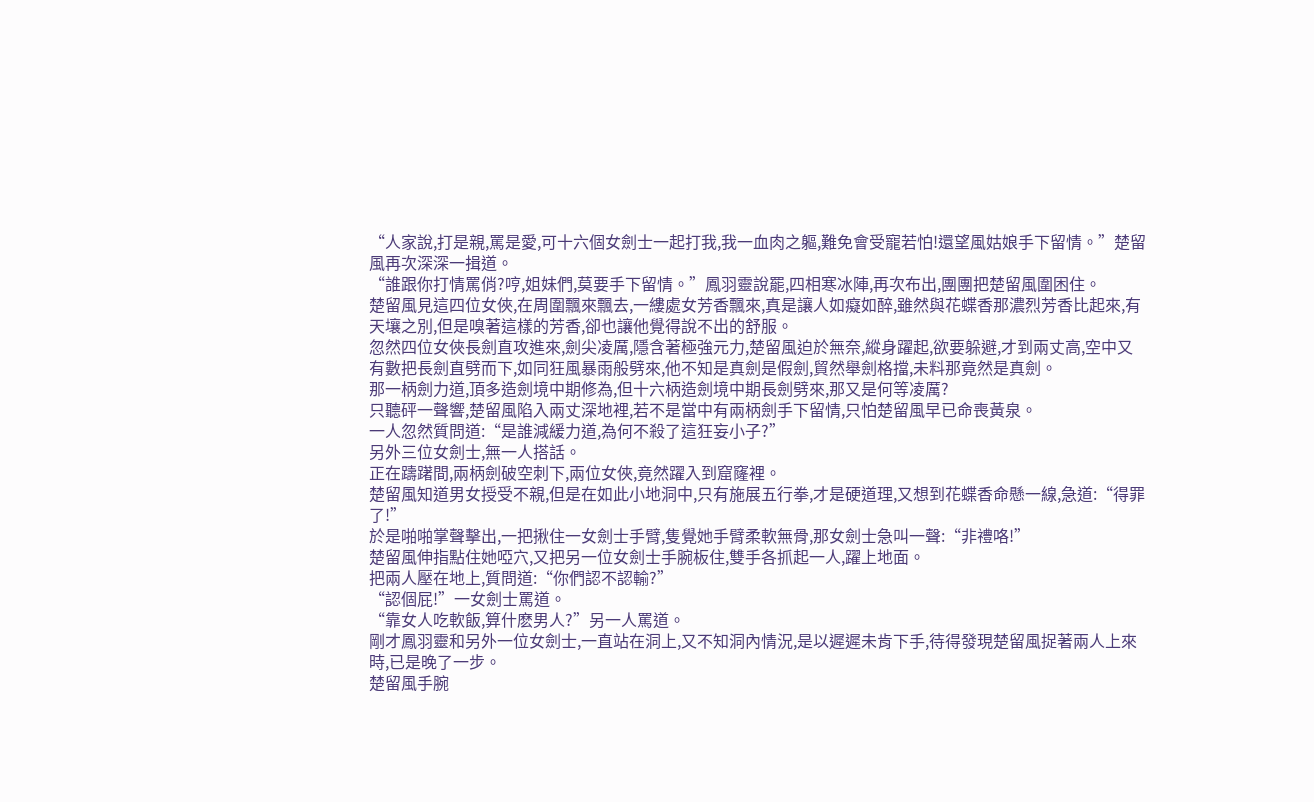“人家說,打是親,罵是愛,可十六個女劍士一起打我,我一血肉之軀,難免會受寵若怕!還望風姑娘手下留情。”楚留風再次深深一揖道。
“誰跟你打情罵俏?哼,姐妹們,莫要手下留情。”鳳羽靈說罷,四相寒冰陣,再次布出,團團把楚留風圍困住。
楚留風見這四位女俠,在周圍飄來飄去,一縷處女芳香飄來,真是讓人如癡如醉,雖然與花蝶香那濃烈芳香比起來,有天壤之別,但是嗅著這樣的芳香,卻也讓他覺得說不出的舒服。
忽然四位女俠長劍直攻進來,劍尖凌厲,隱含著極強元力,楚留風迫於無奈,縱身躍起,欲要躲避,才到兩丈高,空中又有數把長劍直劈而下,如同狂風暴雨般劈來,他不知是真劍是假劍,貿然舉劍格擋,未料那竟然是真劍。
那一柄劍力道,頂多造劍境中期修為,但十六柄造劍境中期長劍劈來,那又是何等凌厲?
只聽砰一聲響,楚留風陷入兩丈深地裡,若不是當中有兩柄劍手下留情,只怕楚留風早已命喪黃泉。
一人忽然質問道:“是誰減緩力道,為何不殺了這狂妄小子?”
另外三位女劍士,無一人搭話。
正在躊躇間,兩柄劍破空刺下,兩位女俠,竟然躍入到窟窿裡。
楚留風知道男女授受不親,但是在如此小地洞中,只有施展五行拳,才是硬道理,又想到花蝶香命懸一線,急道:“得罪了!”
於是啪啪掌聲擊出,一把揪住一女劍士手臂,隻覺她手臂柔軟無骨,那女劍士急叫一聲:“非禮咯!”
楚留風伸指點住她啞穴,又把另一位女劍士手腕板住,雙手各抓起一人,躍上地面。
把兩人壓在地上,質問道:“你們認不認輸?”
“認個屁!”一女劍士罵道。
“靠女人吃軟飯,算什麽男人?”另一人罵道。
剛才鳳羽靈和另外一位女劍士,一直站在洞上,又不知洞內情況,是以遲遲未肯下手,待得發現楚留風捉著兩人上來時,已是晚了一步。
楚留風手腕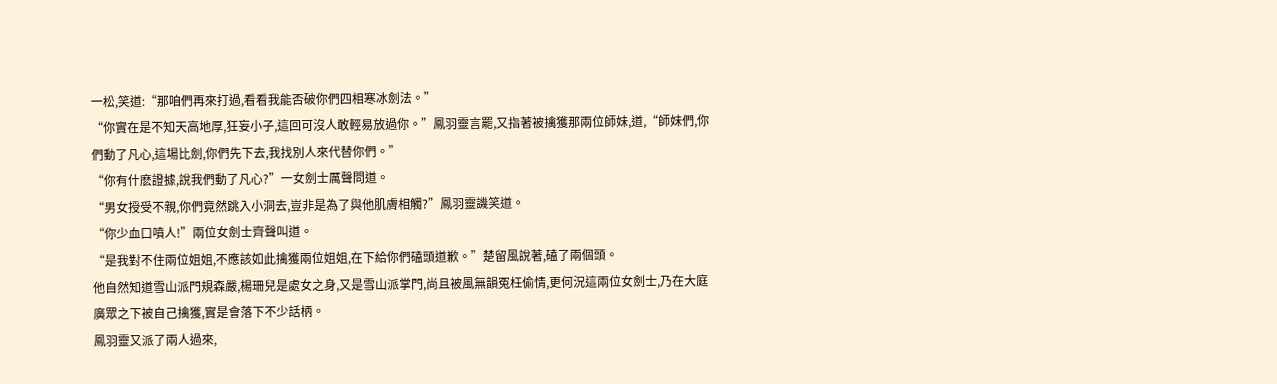一松,笑道:“那咱們再來打過,看看我能否破你們四相寒冰劍法。”
“你實在是不知天高地厚,狂妄小子,這回可沒人敢輕易放過你。”鳳羽靈言罷,又指著被擒獲那兩位師妹,道,“師妹們,你們動了凡心,這場比劍,你們先下去,我找別人來代替你們。”
“你有什麽證據,說我們動了凡心?”一女劍士厲聲問道。
“男女授受不親,你們竟然跳入小洞去,豈非是為了與他肌膚相觸?”鳳羽靈譏笑道。
“你少血口噴人!”兩位女劍士齊聲叫道。
“是我對不住兩位姐姐,不應該如此擒獲兩位姐姐,在下給你們磕頭道歉。”楚留風說著,磕了兩個頭。
他自然知道雪山派門規森嚴,楊珊兒是處女之身,又是雪山派掌門,尚且被風無韻冤枉偷情,更何況這兩位女劍士,乃在大庭廣眾之下被自己擒獲,實是會落下不少話柄。
鳳羽靈又派了兩人過來,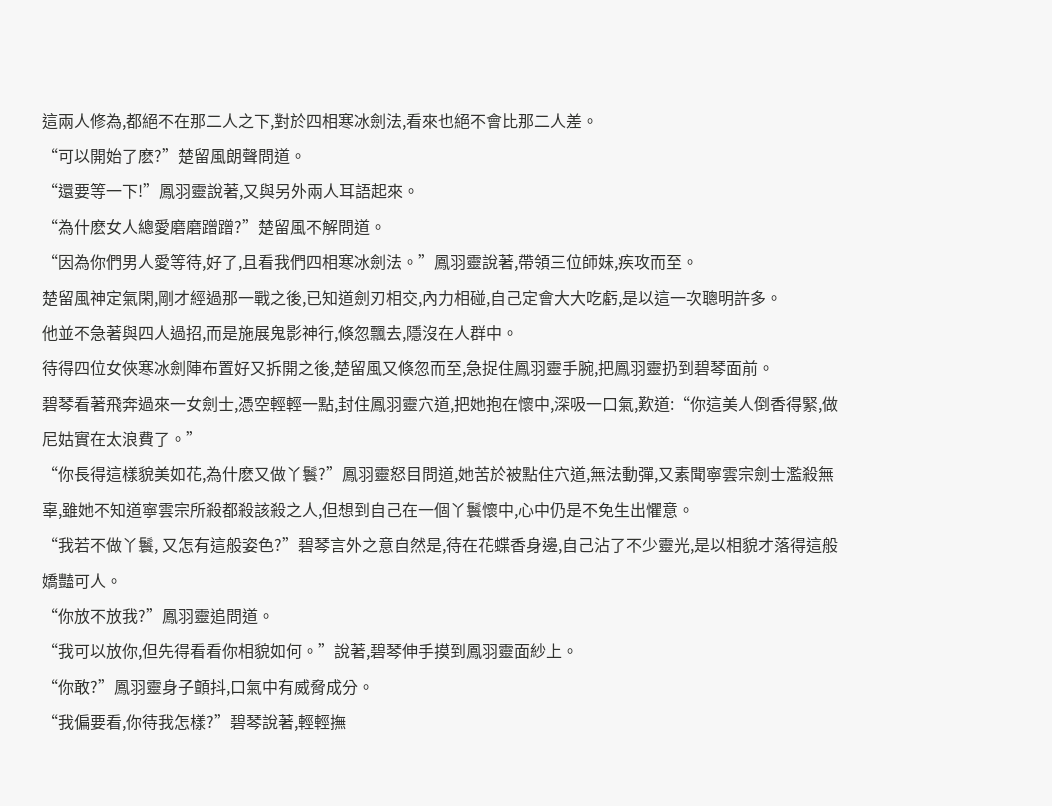這兩人修為,都絕不在那二人之下,對於四相寒冰劍法,看來也絕不會比那二人差。
“可以開始了麽?”楚留風朗聲問道。
“還要等一下!”鳳羽靈說著,又與另外兩人耳語起來。
“為什麽女人總愛磨磨蹭蹭?”楚留風不解問道。
“因為你們男人愛等待,好了,且看我們四相寒冰劍法。”鳳羽靈說著,帶領三位師妹,疾攻而至。
楚留風神定氣閑,剛才經過那一戰之後,已知道劍刃相交,內力相碰,自己定會大大吃虧,是以這一次聰明許多。
他並不急著與四人過招,而是施展鬼影神行,倏忽飄去,隱沒在人群中。
待得四位女俠寒冰劍陣布置好又拆開之後,楚留風又倏忽而至,急捉住鳳羽靈手腕,把鳳羽靈扔到碧琴面前。
碧琴看著飛奔過來一女劍士,憑空輕輕一點,封住鳳羽靈穴道,把她抱在懷中,深吸一口氣,歎道:“你這美人倒香得緊,做尼姑實在太浪費了。”
“你長得這樣貌美如花,為什麽又做丫鬟?”鳳羽靈怒目問道,她苦於被點住穴道,無法動彈,又素聞寧雲宗劍士濫殺無辜,雖她不知道寧雲宗所殺都殺該殺之人,但想到自己在一個丫鬟懷中,心中仍是不免生出懼意。
“我若不做丫鬟, 又怎有這般姿色?”碧琴言外之意自然是,待在花蝶香身邊,自己沾了不少靈光,是以相貌才落得這般嬌豔可人。
“你放不放我?”鳳羽靈追問道。
“我可以放你,但先得看看你相貌如何。”說著,碧琴伸手摸到鳳羽靈面紗上。
“你敢?”鳳羽靈身子顫抖,口氣中有威脅成分。
“我偏要看,你待我怎樣?”碧琴說著,輕輕撫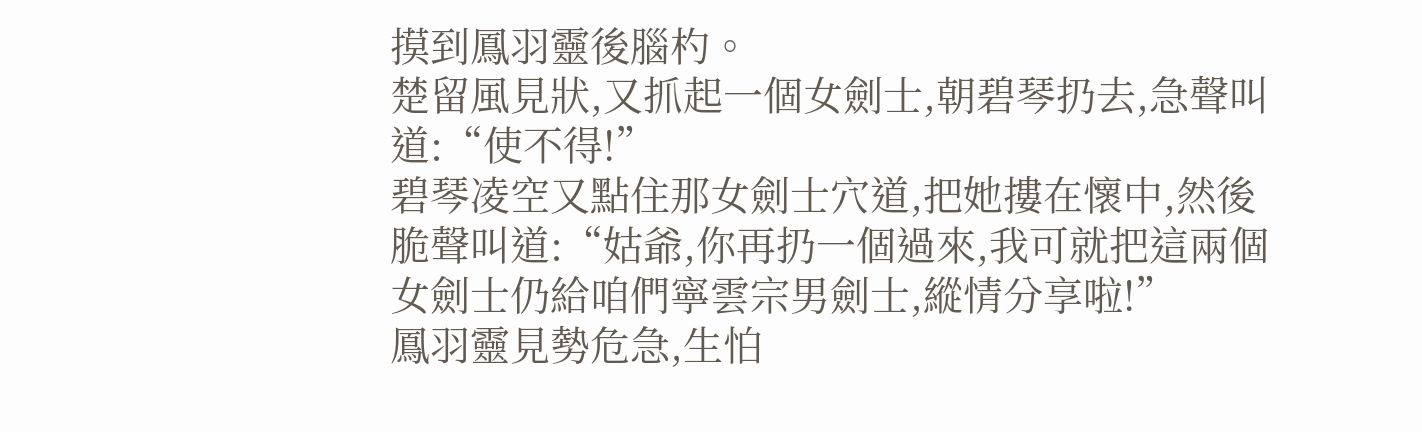摸到鳳羽靈後腦杓。
楚留風見狀,又抓起一個女劍士,朝碧琴扔去,急聲叫道:“使不得!”
碧琴凌空又點住那女劍士穴道,把她摟在懷中,然後脆聲叫道:“姑爺,你再扔一個過來,我可就把這兩個女劍士仍給咱們寧雲宗男劍士,縱情分享啦!”
鳳羽靈見勢危急,生怕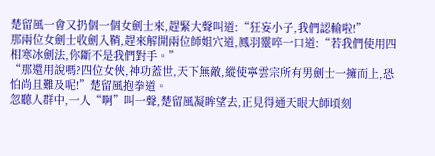楚留風一會又扔個一個女劍士來,趕緊大聲叫道:“狂妄小子,我們認輸啦!”
那兩位女劍士收劍入鞘,趕來解開兩位師姐穴道,鳳羽靈啐一口道:“若我們使用四相寒冰劍法,你斷不是我們對手。”
“那還用說嗎?四位女俠,神功蓋世,天下無敵,縱使寧雲宗所有男劍士一擁而上,恐怕尚且難及呢!”楚留風抱拳道。
忽聽人群中,一人“啊”叫一聲,楚留風凝眸望去,正見得通天眼大師頃刻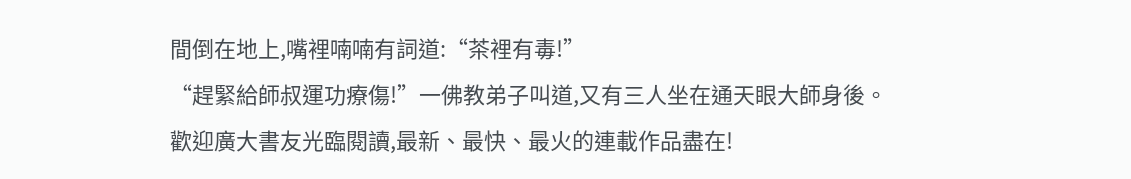間倒在地上,嘴裡喃喃有詞道:“茶裡有毒!”
“趕緊給師叔運功療傷!”一佛教弟子叫道,又有三人坐在通天眼大師身後。
歡迎廣大書友光臨閱讀,最新、最快、最火的連載作品盡在!